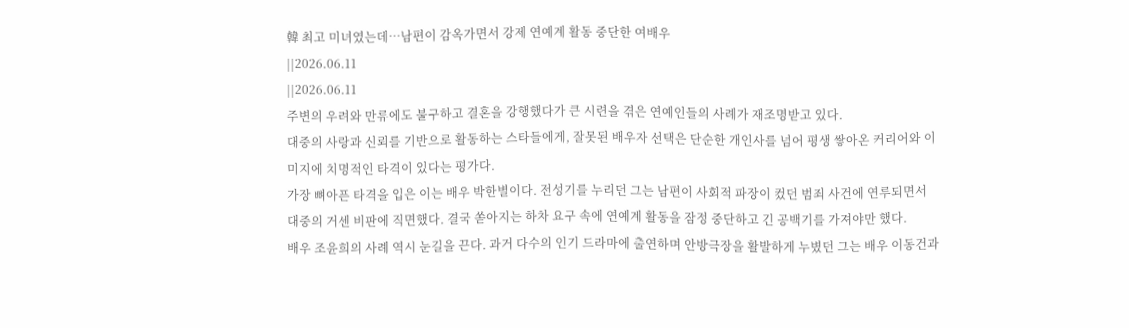韓 최고 미녀였는데…남편이 감옥가면서 강제 연예계 활동 중단한 여배우
||2026.06.11
||2026.06.11
주변의 우려와 만류에도 불구하고 결혼을 강행했다가 큰 시련을 겪은 연예인들의 사례가 재조명받고 있다.
대중의 사랑과 신뢰를 기반으로 활동하는 스타들에게, 잘못된 배우자 선택은 단순한 개인사를 넘어 평생 쌓아온 커리어와 이미지에 치명적인 타격이 있다는 평가다.
가장 뼈아픈 타격을 입은 이는 배우 박한별이다. 전성기를 누리던 그는 남편이 사회적 파장이 컸던 범죄 사건에 연루되면서 대중의 거센 비판에 직면했다. 결국 쏟아지는 하차 요구 속에 연예계 활동을 잠정 중단하고 긴 공백기를 가져야만 했다.
배우 조윤희의 사례 역시 눈길을 끈다. 과거 다수의 인기 드라마에 출연하며 안방극장을 활발하게 누볐던 그는 배우 이동건과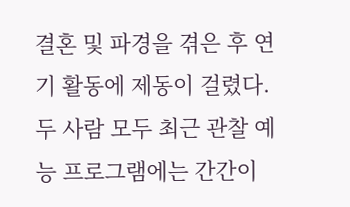결혼 및 파경을 겪은 후 연기 활동에 제동이 걸렸다.
두 사람 모두 최근 관찰 예능 프로그램에는 간간이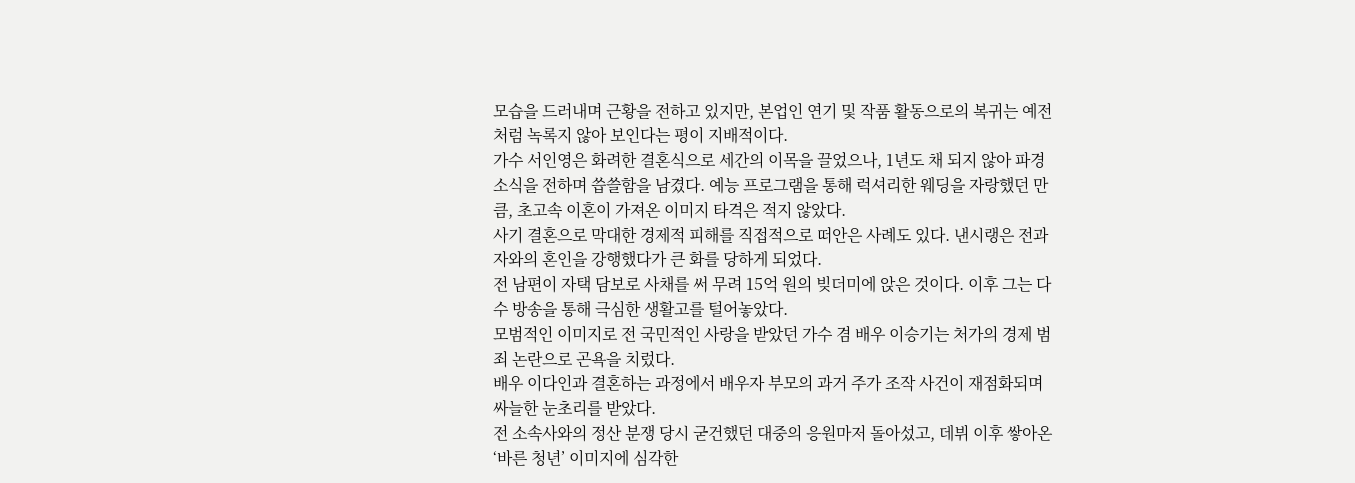모습을 드러내며 근황을 전하고 있지만, 본업인 연기 및 작품 활동으로의 복귀는 예전처럼 녹록지 않아 보인다는 평이 지배적이다.
가수 서인영은 화려한 결혼식으로 세간의 이목을 끌었으나, 1년도 채 되지 않아 파경 소식을 전하며 씁쓸함을 남겼다. 예능 프로그램을 통해 럭셔리한 웨딩을 자랑했던 만큼, 초고속 이혼이 가져온 이미지 타격은 적지 않았다.
사기 결혼으로 막대한 경제적 피해를 직접적으로 떠안은 사례도 있다. 낸시랭은 전과자와의 혼인을 강행했다가 큰 화를 당하게 되었다.
전 남편이 자택 담보로 사채를 써 무려 15억 원의 빚더미에 앉은 것이다. 이후 그는 다수 방송을 통해 극심한 생활고를 털어놓았다.
모범적인 이미지로 전 국민적인 사랑을 받았던 가수 겸 배우 이승기는 처가의 경제 범죄 논란으로 곤욕을 치렀다.
배우 이다인과 결혼하는 과정에서 배우자 부모의 과거 주가 조작 사건이 재점화되며 싸늘한 눈초리를 받았다.
전 소속사와의 정산 분쟁 당시 굳건했던 대중의 응원마저 돌아섰고, 데뷔 이후 쌓아온 ‘바른 청년’ 이미지에 심각한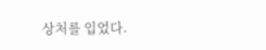상처를 입었다.